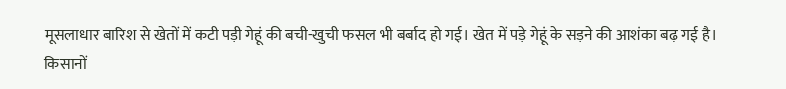मूसलाधार बारिश से खेतों में कटी पड़ी गेहूं की बची-खुची फसल भी बर्बाद हो गई। खेत में पड़े गेहूं के सड़ने की आशंका बढ़ गई है।
किसानों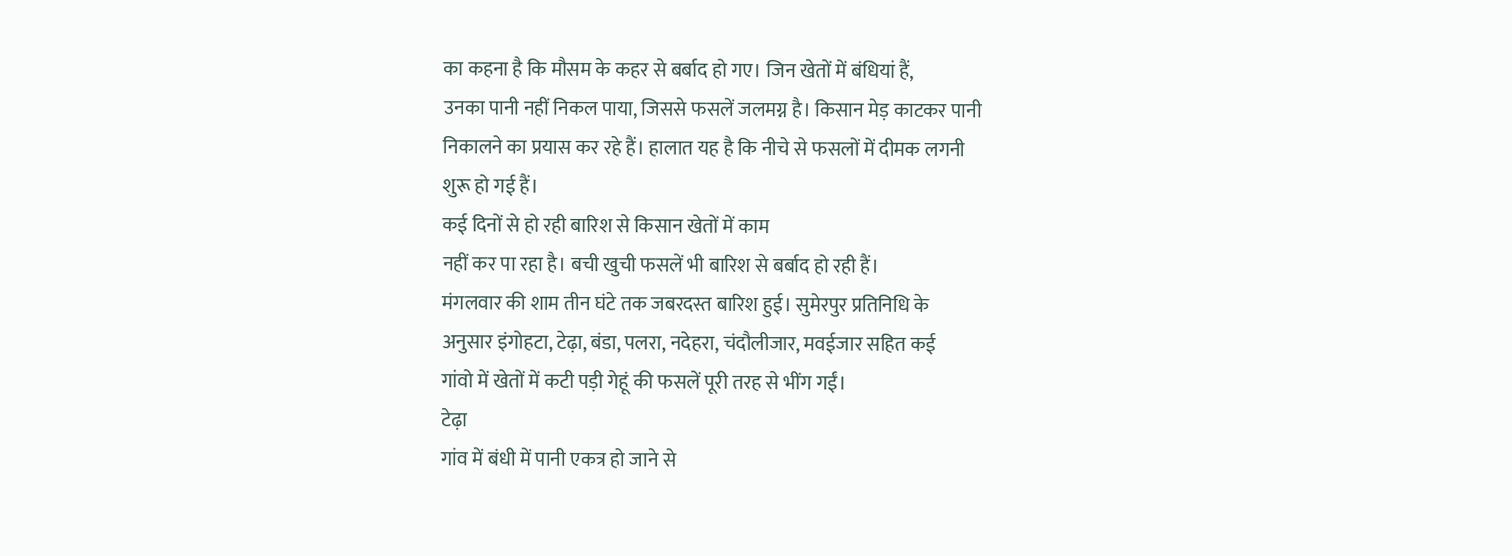का कहना है कि मौसम के कहर से बर्बाद हो गए। जिन खेतों में बंधियां हैं,
उनका पानी नहीं निकल पाया, जिससे फसलें जलमग्न है। किसान मेड़ काटकर पानी
निकालने का प्रयास कर रहे हैं। हालात यह है कि नीचे से फसलों में दीमक लगनी
शुरू हो गई हैं।
कई दिनों से हो रही बारिश से किसान खेतों में काम
नहीं कर पा रहा है। बची खुची फसलें भी बारिश से बर्बाद हो रही हैं।
मंगलवार की शाम तीन घंटे तक जबरदस्त बारिश हुई। सुमेरपुर प्रतिनिधि के
अनुसार इंगोहटा, टेढ़ा, बंडा, पलरा, नदेहरा, चंदौलीजार, मवईजार सहित कई
गांवो में खेतों में कटी पड़ी गेहूं की फसलें पूरी तरह से भींग गईं।
टेढ़ा
गांव में बंधी में पानी एकत्र हो जाने से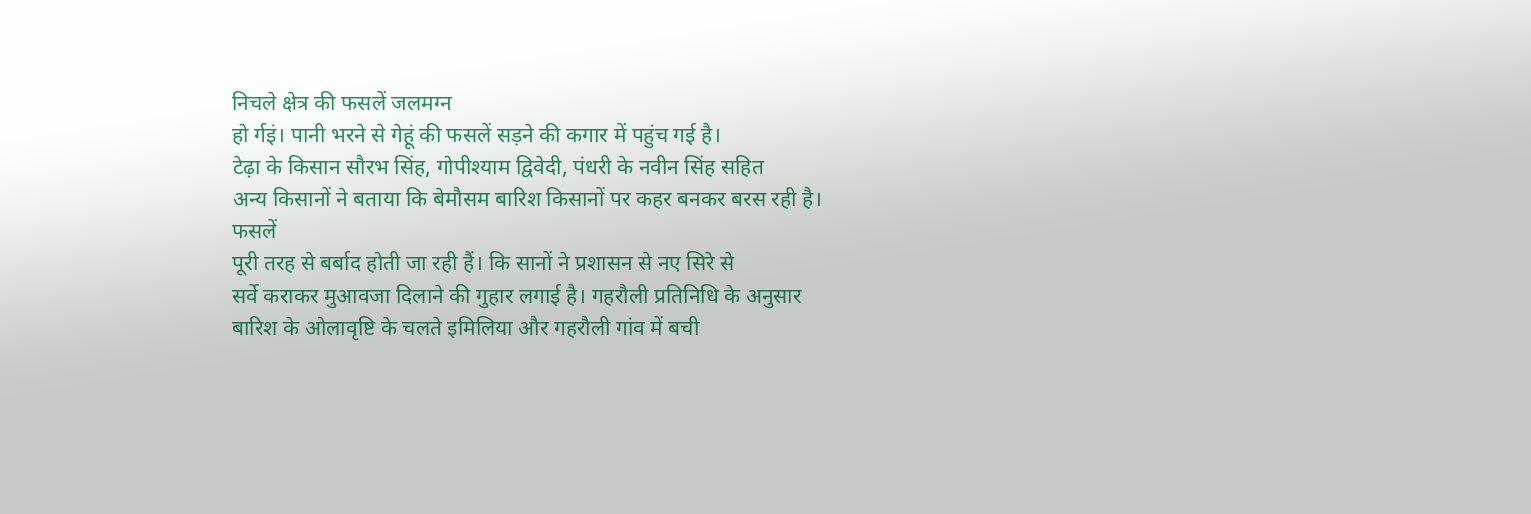निचले क्षेत्र की फसलें जलमग्न
हो र्गइं। पानी भरने से गेहूं की फसलें सड़ने की कगार में पहुंच गई है।
टेढ़ा के किसान सौरभ सिंह, गोपीश्याम द्विवेदी, पंधरी के नवीन सिंह सहित
अन्य किसानों ने बताया कि बेमौसम बारिश किसानों पर कहर बनकर बरस रही है।
फसलें
पूरी तरह से बर्बाद होती जा रही हैं। कि सानों ने प्रशासन से नए सिरे से
सर्वे कराकर मुआवजा दिलाने की गुहार लगाई है। गहरौली प्रतिनिधि के अनुसार
बारिश के ओलावृष्टि के चलते इमिलिया और गहरौली गांव में बची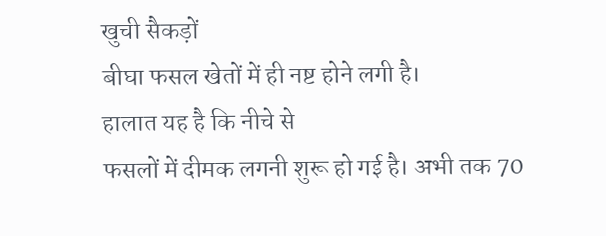खुची सैकड़ों
बीघा फसल खेतों में ही नष्ट होने लगी है।
हालात यह है कि नीचे से
फसलों में दीमक लगनी शुरू हो गई है। अभी तक 70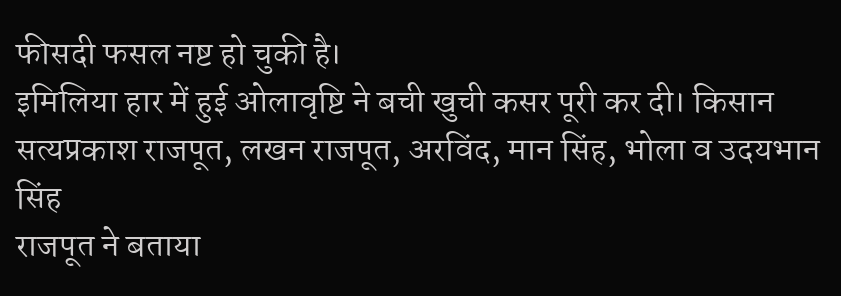फीसदी फसल नष्ट हो चुकी है।
इमिलिया हार में हुई ओलावृष्टि ने बची खुची कसर पूरी कर दी। किसान
सत्यप्रकाश राजपूत, लखन राजपूत, अरविंद, मान सिंह, भोला व उदयभान सिंह
राजपूत ने बताया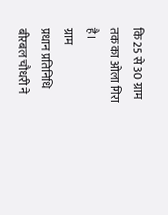कि 25 से 30 ग्राम तक का ओला गिरा है।
ग्राम
प्रधान प्रतिनिधि बीरबल चौधरी ने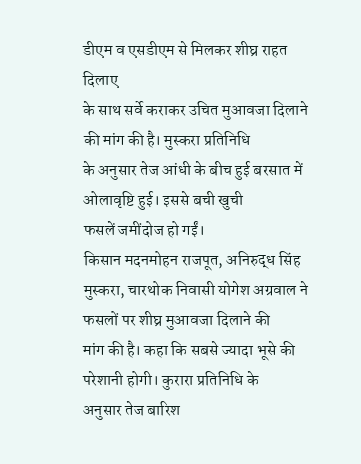डीएम व एसडीएम से मिलकर शीघ्र राहत दिलाए
के साथ सर्वे कराकर उचित मुआवजा दिलाने की मांग की है। मुस्करा प्रतिनिधि
के अनुसार तेज आंधी के बीच हुई बरसात में ओलावृष्टि हुई। इससे बची खुची
फसलें जमींदोज हो गईं।
किसान मदनमोहन राजपूत, अनिरुद्ध सिंह
मुस्करा, चारथोक निवासी योगेश अग्रवाल ने फसलों पर शीघ्र मुआवजा दिलाने की
मांग की है। कहा कि सबसे ज्यादा भूसे की परेशानी होगी। कुरारा प्रतिनिधि के
अनुसार तेज बारिश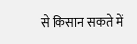से किसान सकते में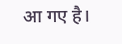आ गए है।